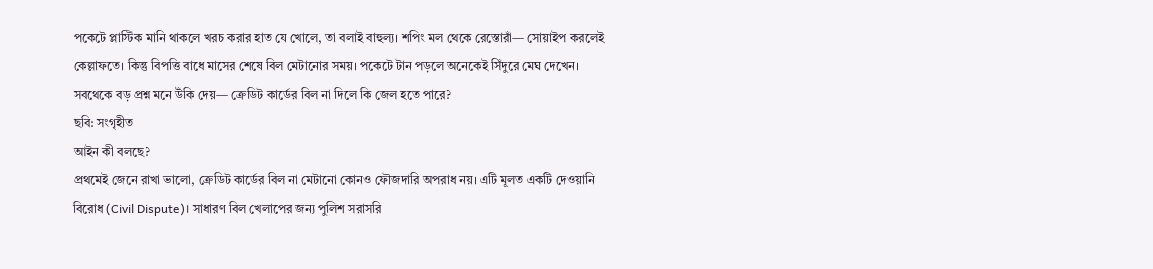পকেটে প্লাস্টিক মানি থাকলে খরচ করার হাত যে খোলে, তা বলাই বাহুল্য। শপিং মল থেকে রেস্তোরাঁ— সোয়াইপ করলেই কেল্লাফতে। কিন্তু বিপত্তি বাধে মাসের শেষে বিল মেটানোর সময়। পকেটে টান পড়লে অনেকেই সিঁদুরে মেঘ দেখেন। সবথেকে বড় প্রশ্ন মনে উঁকি দেয়— ক্রেডিট কার্ডের বিল না দিলে কি জেল হতে পারে?
ছবি: সংগৃহীত
আইন কী বলছে?
প্রথমেই জেনে রাখা ভালো, ক্রেডিট কার্ডের বিল না মেটানো কোনও ফৌজদারি অপরাধ নয়। এটি মূলত একটি দেওয়ানি বিরোধ (Civil Dispute)। সাধারণ বিল খেলাপের জন্য পুলিশ সরাসরি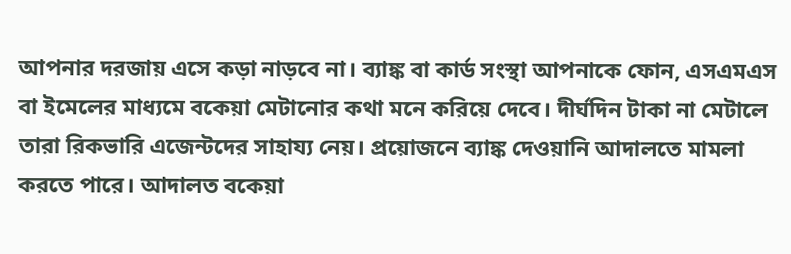আপনার দরজায় এসে কড়া নাড়বে না। ব্যাঙ্ক বা কার্ড সংস্থা আপনাকে ফোন, এসএমএস বা ইমেলের মাধ্যমে বকেয়া মেটানোর কথা মনে করিয়ে দেবে। দীর্ঘদিন টাকা না মেটালে তারা রিকভারি এজেন্টদের সাহায্য নেয়। প্রয়োজনে ব্যাঙ্ক দেওয়ানি আদালতে মামলা করতে পারে। আদালত বকেয়া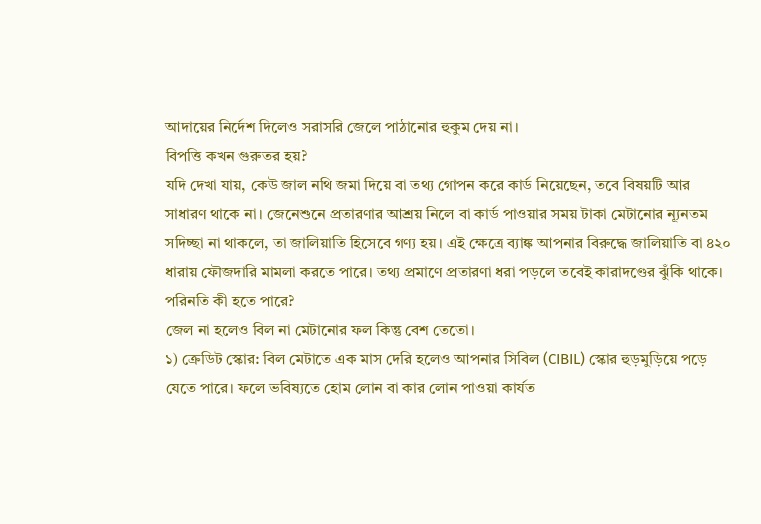আদায়ের নির্দেশ দিলেও সরাসরি জেলে পাঠানোর হুকুম দেয় না।
বিপত্তি কখন গুরুতর হয়?
যদি দেখা যায়, কেউ জাল নথি জমা দিয়ে বা তথ্য গোপন করে কার্ড নিয়েছেন, তবে বিষয়টি আর সাধারণ থাকে না। জেনেশুনে প্রতারণার আশ্রয় নিলে বা কার্ড পাওয়ার সময় টাকা মেটানোর ন্যূনতম সদিচ্ছা না থাকলে, তা জালিয়াতি হিসেবে গণ্য হয়। এই ক্ষেত্রে ব্যাঙ্ক আপনার বিরুদ্ধে জালিয়াতি বা ৪২০ ধারায় ফৌজদারি মামলা করতে পারে। তথ্য প্রমাণে প্রতারণা ধরা পড়লে তবেই কারাদণ্ডের ঝুঁকি থাকে।
পরিনতি কী হতে পারে?
জেল না হলেও বিল না মেটানোর ফল কিন্তু বেশ তেতো।
১) ক্রেডিট স্কোর: বিল মেটাতে এক মাস দেরি হলেও আপনার সিবিল (CIBIL) স্কোর হুড়মুড়িয়ে পড়ে যেতে পারে। ফলে ভবিষ্যতে হোম লোন বা কার লোন পাওয়া কার্যত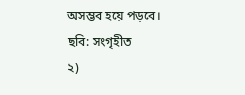অসম্ভব হয়ে পড়বে।
ছবি: সংগৃহীত
২)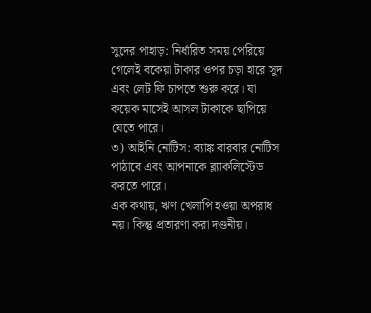সুদের পাহাড়: নির্ধারিত সময় পেরিয়ে গেলেই বকেয়া টাকার ওপর চড়া হারে সুদ এবং লেট ফি চাপতে শুরু করে। যা কয়েক মাসেই আসল টাকাকে ছাপিয়ে যেতে পারে।
৩) আইনি নোটিস: ব্যাঙ্ক বারবার নোটিস পাঠাবে এবং আপনাকে ব্ল্যাকলিস্টেড করতে পারে।
এক কথায়, ঋণ খেলাপি হওয়া অপরাধ নয়। কিন্তু প্রতারণা করা দণ্ডনীয়।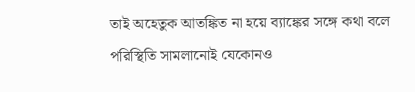তাই অহেতুক আতঙ্কিত না হয়ে ব্যাঙ্কের সঙ্গে কথা বলে পরিস্থিতি সামলানোই যেকোনও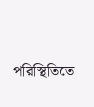পরিস্থিতিতে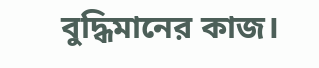বুদ্ধিমানের কাজ।